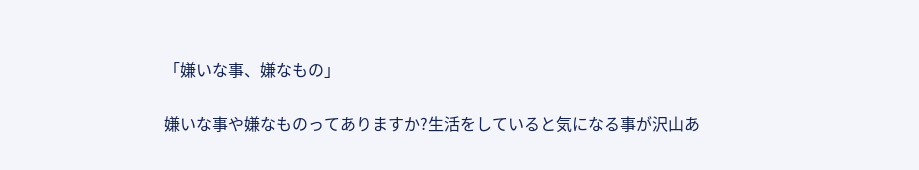「嫌いな事、嫌なもの」

嫌いな事や嫌なものってありますか?生活をしていると気になる事が沢山あ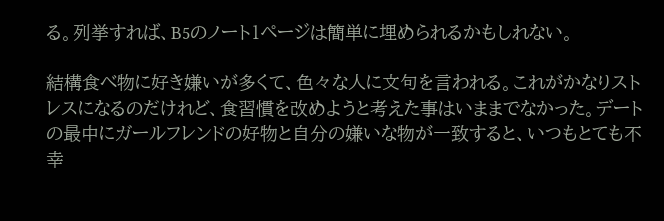る。列挙すれば、B5のノート1ページは簡単に埋められるかもしれない。

結構食べ物に好き嫌いが多くて、色々な人に文句を言われる。これがかなりストレスになるのだけれど、食習慣を改めようと考えた事はいままでなかった。デートの最中にガールフレンドの好物と自分の嫌いな物が一致すると、いつもとても不幸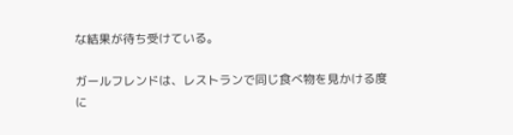な結果が待ち受けている。

ガールフレンドは、レストランで同じ食べ物を見かける度に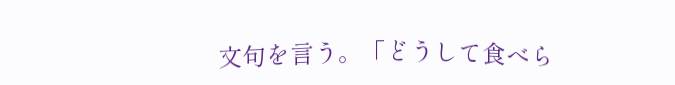文句を言う。「どうして食べら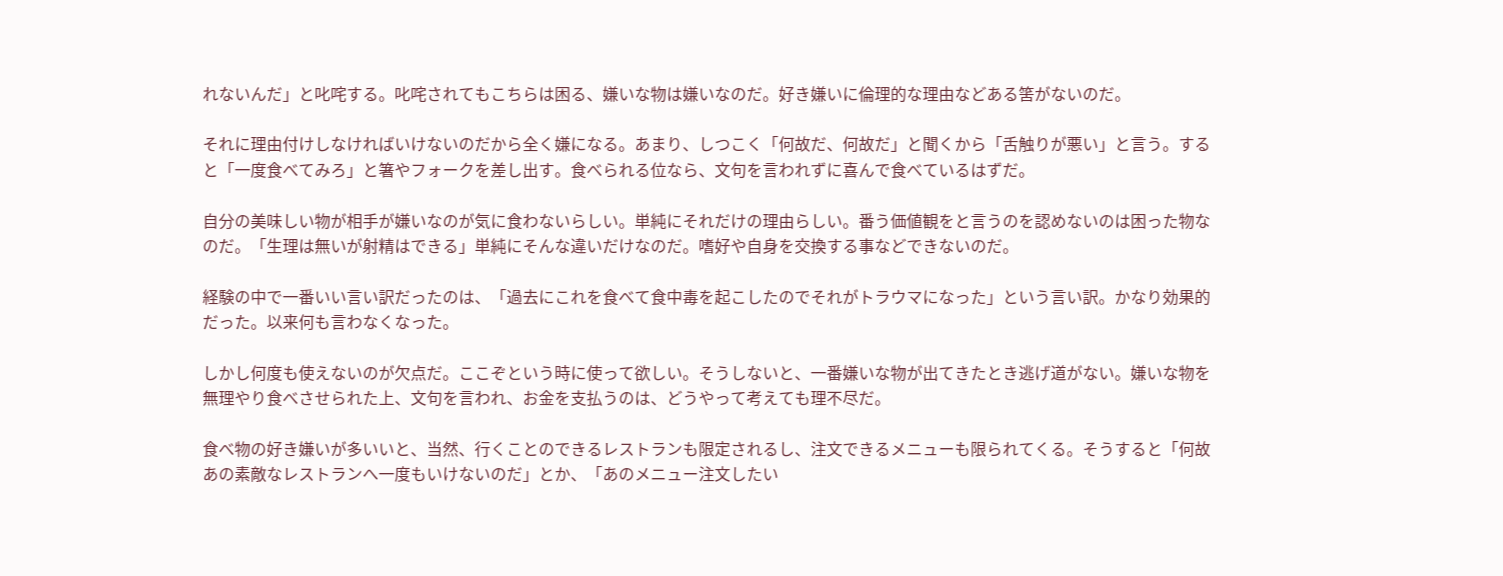れないんだ」と叱咤する。叱咤されてもこちらは困る、嫌いな物は嫌いなのだ。好き嫌いに倫理的な理由などある筈がないのだ。

それに理由付けしなければいけないのだから全く嫌になる。あまり、しつこく「何故だ、何故だ」と聞くから「舌触りが悪い」と言う。すると「一度食べてみろ」と箸やフォークを差し出す。食べられる位なら、文句を言われずに喜んで食べているはずだ。

自分の美味しい物が相手が嫌いなのが気に食わないらしい。単純にそれだけの理由らしい。番う価値観をと言うのを認めないのは困った物なのだ。「生理は無いが射精はできる」単純にそんな違いだけなのだ。嗜好や自身を交換する事などできないのだ。

経験の中で一番いい言い訳だったのは、「過去にこれを食べて食中毒を起こしたのでそれがトラウマになった」という言い訳。かなり効果的だった。以来何も言わなくなった。

しかし何度も使えないのが欠点だ。ここぞという時に使って欲しい。そうしないと、一番嫌いな物が出てきたとき逃げ道がない。嫌いな物を無理やり食べさせられた上、文句を言われ、お金を支払うのは、どうやって考えても理不尽だ。

食べ物の好き嫌いが多いいと、当然、行くことのできるレストランも限定されるし、注文できるメニューも限られてくる。そうすると「何故あの素敵なレストランへ一度もいけないのだ」とか、「あのメニュー注文したい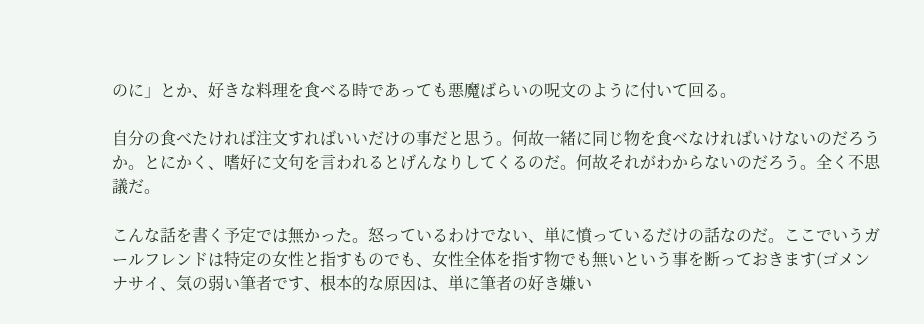のに」とか、好きな料理を食べる時であっても悪魔ばらいの呪文のように付いて回る。

自分の食べたければ注文すればいいだけの事だと思う。何故一緒に同じ物を食べなければいけないのだろうか。とにかく、嗜好に文句を言われるとげんなりしてくるのだ。何故それがわからないのだろう。全く不思議だ。

こんな話を書く予定では無かった。怒っているわけでない、単に憤っているだけの話なのだ。ここでいうガールフレンドは特定の女性と指すものでも、女性全体を指す物でも無いという事を断っておきます(ゴメンナサイ、気の弱い筆者です、根本的な原因は、単に筆者の好き嫌い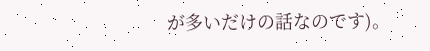が多いだけの話なのです)。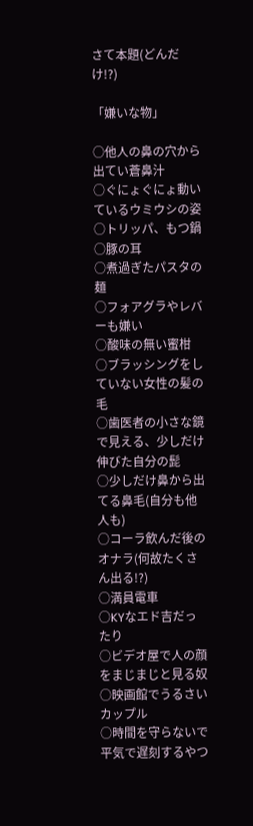さて本題(どんだけ!?)

「嫌いな物」

○他人の鼻の穴から出てい蒼鼻汁
○ぐにょぐにょ動いているウミウシの姿
○トリッパ、もつ鍋
○豚の耳
○煮過ぎたパスタの麺
○フォアグラやレバーも嫌い
○酸味の無い蜜柑
○ブラッシングをしていない女性の髪の毛
○歯医者の小さな鏡で見える、少しだけ伸びた自分の髭
○少しだけ鼻から出てる鼻毛(自分も他人も)
○コーラ飲んだ後のオナラ(何故たくさん出る!?)
○満員電車
○KYなエド吉だったり
○ビデオ屋で人の顔をまじまじと見る奴
○映画館でうるさいカップル
○時間を守らないで平気で遅刻するやつ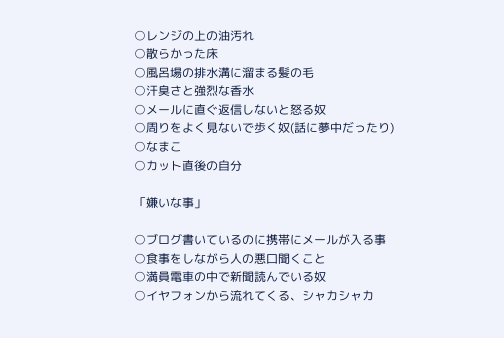○レンジの上の油汚れ
○散らかった床
○風呂場の排水溝に溜まる髪の毛
○汗臭さと強烈な香水
○メールに直ぐ返信しないと怒る奴
○周りをよく見ないで歩く奴(話に夢中だったり)
○なまこ
○カット直後の自分

「嫌いな事」

○ブログ書いているのに携帯にメールが入る事
○食事をしながら人の悪口聞くこと
○満員電車の中で新聞読んでいる奴
○イヤフォンから流れてくる、シャカシャカ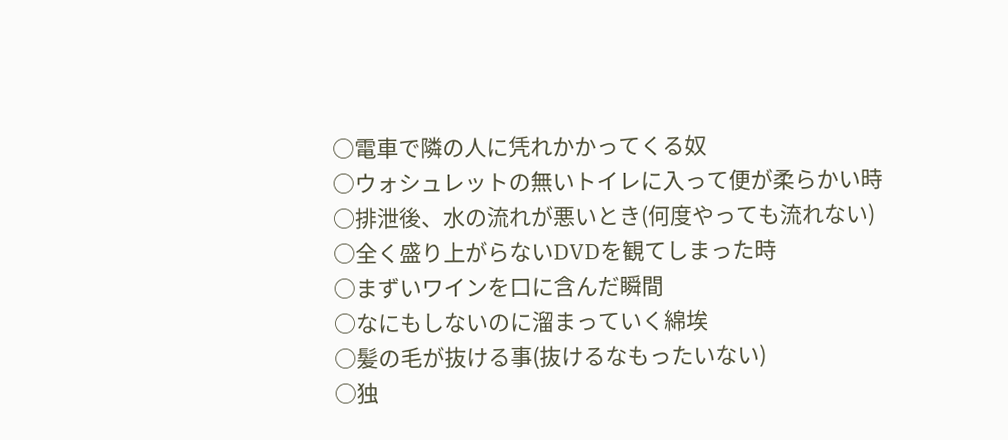○電車で隣の人に凭れかかってくる奴
○ウォシュレットの無いトイレに入って便が柔らかい時
○排泄後、水の流れが悪いとき(何度やっても流れない)
○全く盛り上がらないDVDを観てしまった時
○まずいワインを口に含んだ瞬間
○なにもしないのに溜まっていく綿埃
○髪の毛が抜ける事(抜けるなもったいない)
○独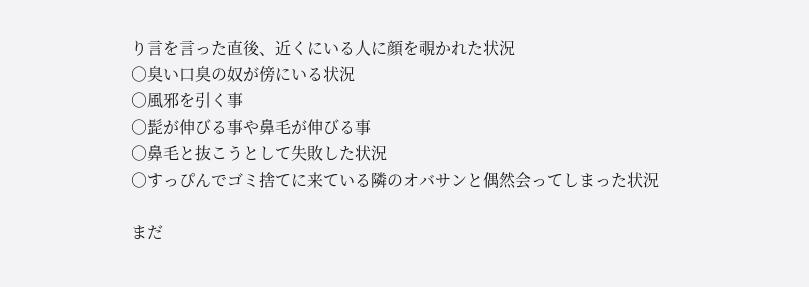り言を言った直後、近くにいる人に顔を覗かれた状況
○臭い口臭の奴が傍にいる状況
○風邪を引く事
○髭が伸びる事や鼻毛が伸びる事
○鼻毛と抜こうとして失敗した状況
○すっぴんでゴミ捨てに来ている隣のオバサンと偶然会ってしまった状況

まだ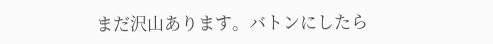まだ沢山あります。バトンにしたら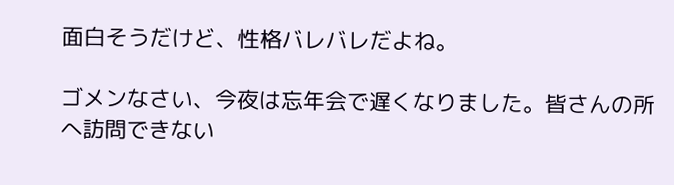面白そうだけど、性格バレバレだよね。

ゴメンなさい、今夜は忘年会で遅くなりました。皆さんの所へ訪問できない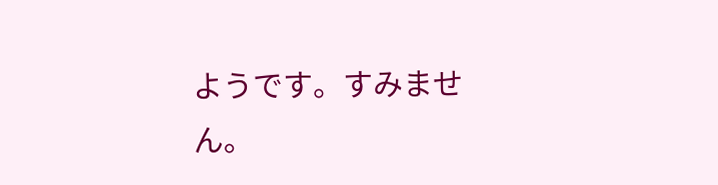ようです。すみません。